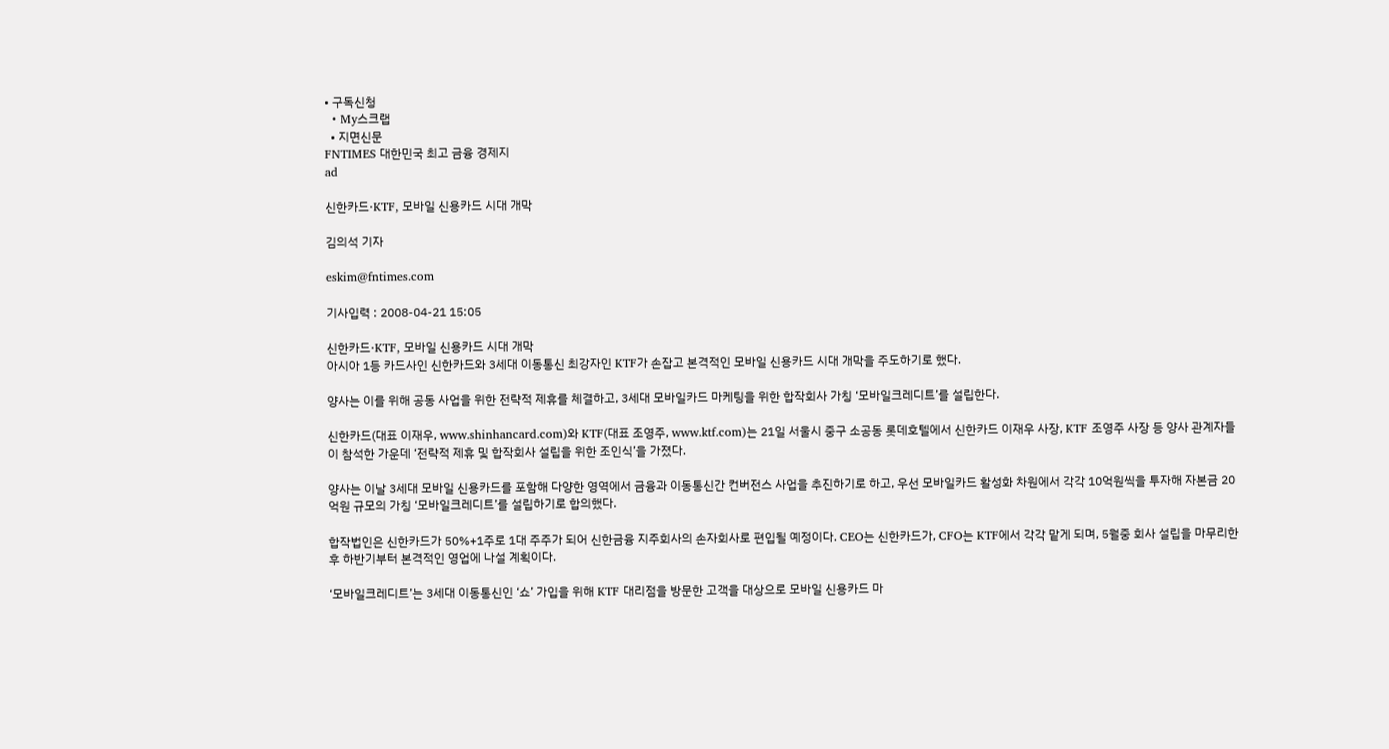• 구독신청
  • My스크랩
  • 지면신문
FNTIMES 대한민국 최고 금융 경제지
ad

신한카드·KTF, 모바일 신용카드 시대 개막

김의석 기자

eskim@fntimes.com

기사입력 : 2008-04-21 15:05

신한카드·KTF, 모바일 신용카드 시대 개막
아시아 1등 카드사인 신한카드와 3세대 이동통신 최강자인 KTF가 손잡고 본격적인 모바일 신용카드 시대 개막을 주도하기로 했다.

양사는 이를 위해 공동 사업을 위한 전략적 제휴를 체결하고, 3세대 모바일카드 마케팅을 위한 합작회사 가칭 ‘모바일크레디트’를 설립한다.

신한카드(대표 이재우, www.shinhancard.com)와 KTF(대표 조영주, www.ktf.com)는 21일 서울시 중구 소공동 롯데호텔에서 신한카드 이재우 사장, KTF 조영주 사장 등 양사 관계자들이 참석한 가운데 ‘전략적 제휴 및 합작회사 설립을 위한 조인식’을 가졌다.

양사는 이날 3세대 모바일 신용카드를 포함해 다양한 영역에서 금융과 이동통신간 컨버전스 사업을 추진하기로 하고, 우선 모바일카드 활성화 차원에서 각각 10억원씩을 투자해 자본금 20억원 규모의 가칭 ‘모바일크레디트’를 설립하기로 합의했다.

합작법인은 신한카드가 50%+1주로 1대 주주가 되어 신한금융 지주회사의 손자회사로 편입될 예정이다. CEO는 신한카드가, CFO는 KTF에서 각각 맡게 되며, 5월중 회사 설립을 마무리한 후 하반기부터 본격적인 영업에 나설 계획이다.

‘모바일크레디트’는 3세대 이동통신인 ‘쇼’ 가입을 위해 KTF 대리점을 방문한 고객을 대상으로 모바일 신용카드 마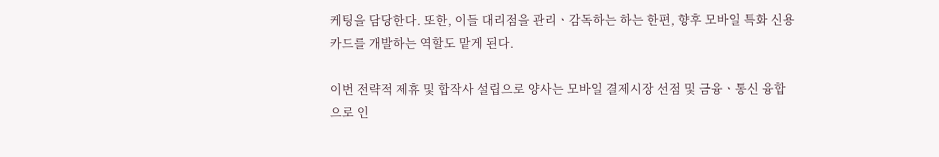케팅을 담당한다. 또한, 이들 대리점을 관리ㆍ감독하는 하는 한편, 향후 모바일 특화 신용카드를 개발하는 역할도 맡게 된다.

이번 전략적 제휴 및 합작사 설립으로 양사는 모바일 결제시장 선점 및 금융ㆍ통신 융합으로 인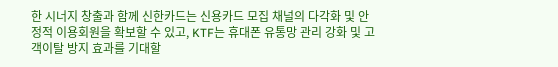한 시너지 창출과 함께 신한카드는 신용카드 모집 채널의 다각화 및 안정적 이용회원을 확보할 수 있고, KTF는 휴대폰 유통망 관리 강화 및 고객이탈 방지 효과를 기대할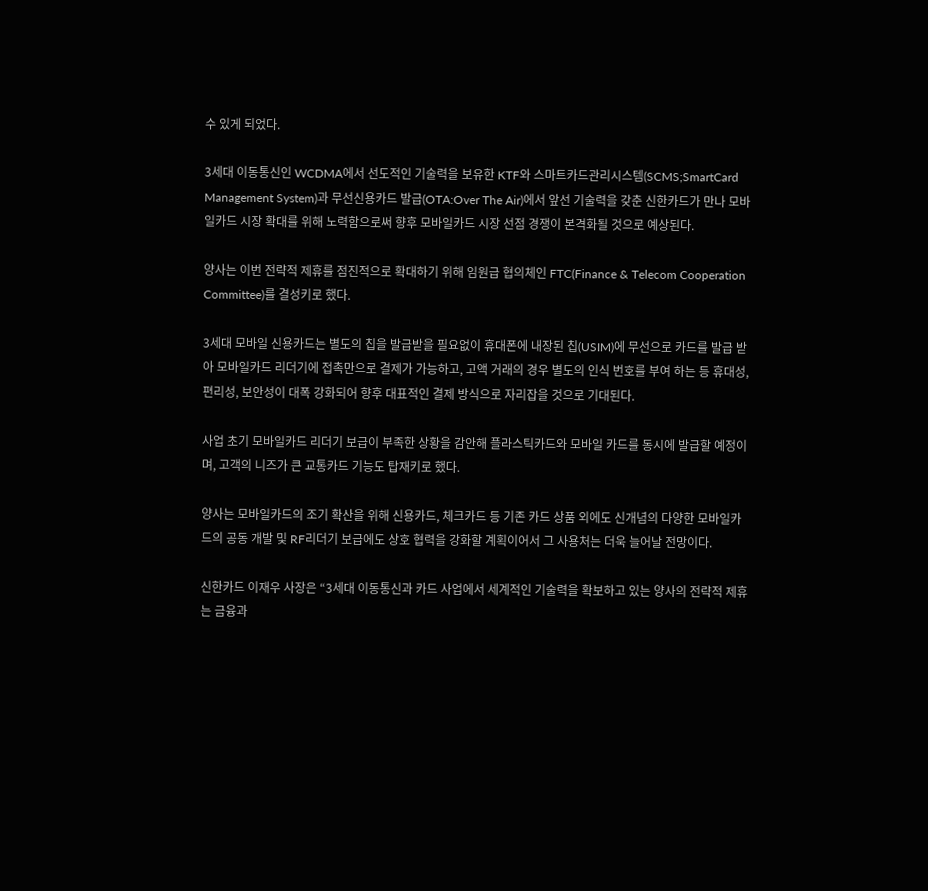수 있게 되었다.

3세대 이동통신인 WCDMA에서 선도적인 기술력을 보유한 KTF와 스마트카드관리시스템(SCMS;SmartCard Management System)과 무선신용카드 발급(OTA:Over The Air)에서 앞선 기술력을 갖춘 신한카드가 만나 모바일카드 시장 확대를 위해 노력함으로써 향후 모바일카드 시장 선점 경쟁이 본격화될 것으로 예상된다.

양사는 이번 전략적 제휴를 점진적으로 확대하기 위해 임원급 협의체인 FTC(Finance & Telecom Cooperation Committee)를 결성키로 했다.

3세대 모바일 신용카드는 별도의 칩을 발급받을 필요없이 휴대폰에 내장된 칩(USIM)에 무선으로 카드를 발급 받아 모바일카드 리더기에 접촉만으로 결제가 가능하고, 고액 거래의 경우 별도의 인식 번호를 부여 하는 등 휴대성, 편리성, 보안성이 대폭 강화되어 향후 대표적인 결제 방식으로 자리잡을 것으로 기대된다.

사업 초기 모바일카드 리더기 보급이 부족한 상황을 감안해 플라스틱카드와 모바일 카드를 동시에 발급할 예정이며, 고객의 니즈가 큰 교통카드 기능도 탑재키로 했다.

양사는 모바일카드의 조기 확산을 위해 신용카드, 체크카드 등 기존 카드 상품 외에도 신개념의 다양한 모바일카드의 공동 개발 및 RF리더기 보급에도 상호 협력을 강화할 계획이어서 그 사용처는 더욱 늘어날 전망이다.

신한카드 이재우 사장은 “3세대 이동통신과 카드 사업에서 세계적인 기술력을 확보하고 있는 양사의 전략적 제휴는 금융과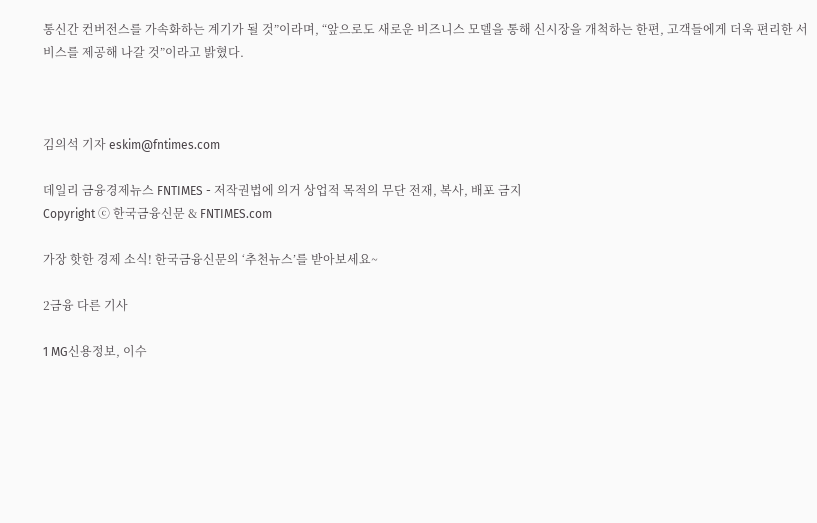통신간 컨버전스를 가속화하는 계기가 될 것”이라며, “앞으로도 새로운 비즈니스 모델을 통해 신시장을 개척하는 한편, 고객들에게 더욱 편리한 서비스를 제공해 나갈 것”이라고 밝혔다.



김의석 기자 eskim@fntimes.com

데일리 금융경제뉴스 FNTIMES - 저작권법에 의거 상업적 목적의 무단 전재, 복사, 배포 금지
Copyright ⓒ 한국금융신문 & FNTIMES.com

가장 핫한 경제 소식! 한국금융신문의 ‘추천뉴스’를 받아보세요~

2금융 다른 기사

1 MG신용정보, 이수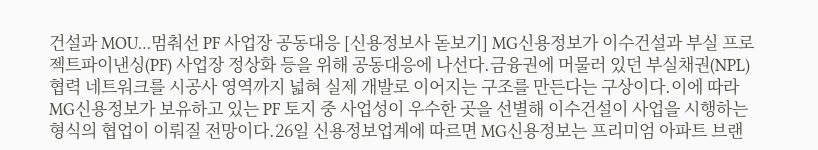건설과 MOU…멈춰선 PF 사업장 공동대응 [신용정보사 돋보기] MG신용정보가 이수건설과 부실 프로젝트파이낸싱(PF) 사업장 정상화 등을 위해 공동대응에 나선다.금융권에 머물러 있던 부실채권(NPL) 협력 네트워크를 시공사 영역까지 넓혀 실제 개발로 이어지는 구조를 만든다는 구상이다.이에 따라 MG신용정보가 보유하고 있는 PF 토지 중 사업성이 우수한 곳을 선별해 이수건설이 사업을 시행하는 형식의 협업이 이뤄질 전망이다.26일 신용정보업계에 따르면 MG신용정보는 프리미엄 아파트 브랜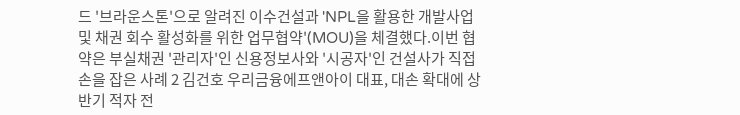드 '브라운스톤'으로 알려진 이수건설과 'NPL을 활용한 개발사업 및 채권 회수 활성화를 위한 업무협약'(MOU)을 체결했다.이번 협약은 부실채권 '관리자'인 신용정보사와 '시공자'인 건설사가 직접 손을 잡은 사례 2 김건호 우리금융에프앤아이 대표, 대손 확대에 상반기 적자 전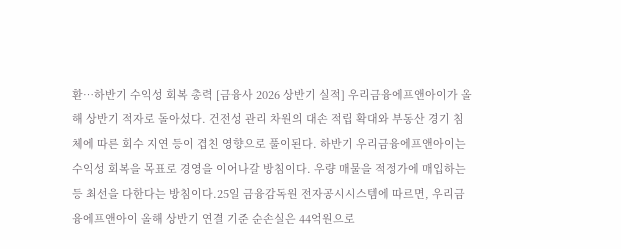환…하반기 수익성 회복 총력 [금융사 2026 상반기 실적] 우리금융에프앤아이가 올해 상반기 적자로 돌아섰다. 건전성 관리 차원의 대손 적립 확대와 부동산 경기 침체에 따른 회수 지연 등이 겹친 영향으로 풀이된다. 하반기 우리금융에프앤아이는 수익성 회복을 목표로 경영을 이어나갈 방침이다. 우량 매물을 적정가에 매입하는 등 최선을 다한다는 방침이다.25일 금융감독원 전자공시시스템에 따르면, 우리금융에프앤아이 올해 상반기 연결 기준 순손실은 44억원으로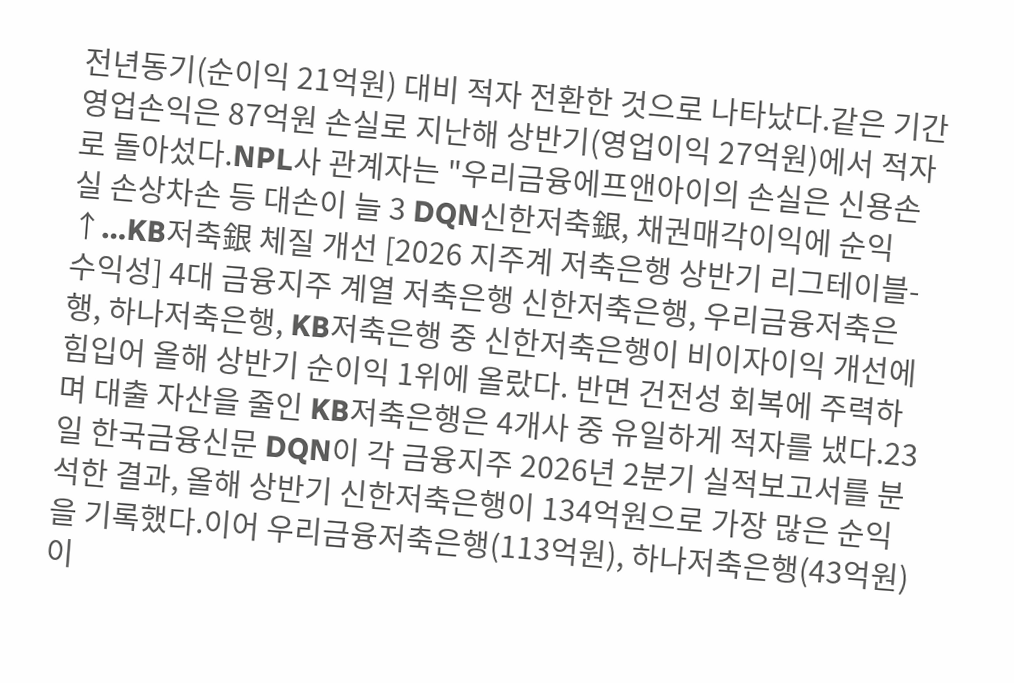전년동기(순이익 21억원) 대비 적자 전환한 것으로 나타났다.같은 기간 영업손익은 87억원 손실로 지난해 상반기(영업이익 27억원)에서 적자로 돌아섰다.NPL사 관계자는 "우리금융에프앤아이의 손실은 신용손실 손상차손 등 대손이 늘 3 DQN신한저축銀, 채권매각이익에 순익↑…KB저축銀 체질 개선 [2026 지주계 저축은행 상반기 리그테이블-수익성] 4대 금융지주 계열 저축은행 신한저축은행, 우리금융저축은행, 하나저축은행, KB저축은행 중 신한저축은행이 비이자이익 개선에 힘입어 올해 상반기 순이익 1위에 올랐다. 반면 건전성 회복에 주력하며 대출 자산을 줄인 KB저축은행은 4개사 중 유일하게 적자를 냈다.23일 한국금융신문 DQN이 각 금융지주 2026년 2분기 실적보고서를 분석한 결과, 올해 상반기 신한저축은행이 134억원으로 가장 많은 순익을 기록했다.이어 우리금융저축은행(113억원), 하나저축은행(43억원)이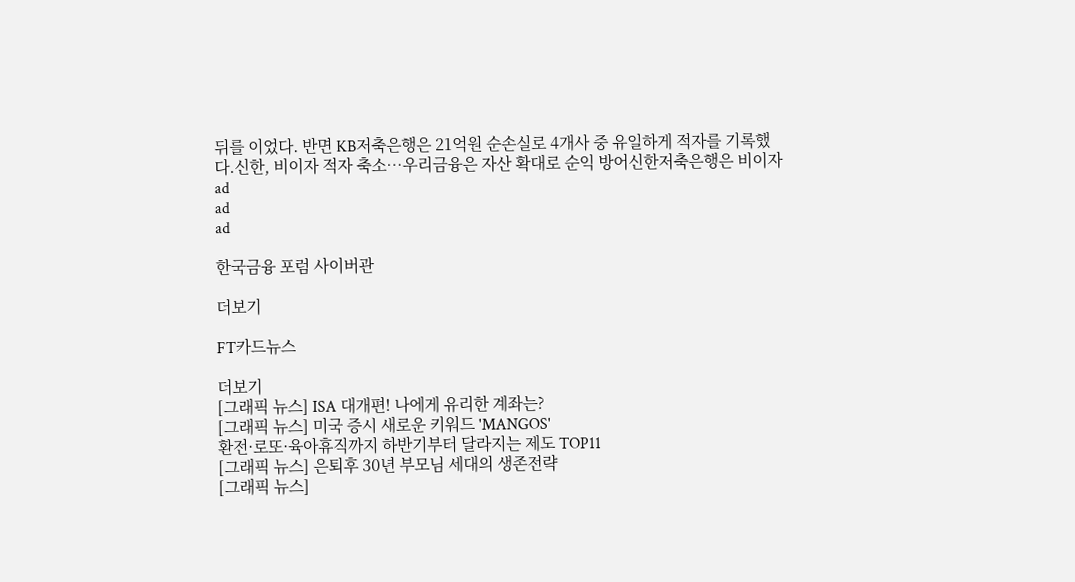뒤를 이었다. 반면 KB저축은행은 21억원 순손실로 4개사 중 유일하게 적자를 기록했다.신한, 비이자 적자 축소…우리금융은 자산 확대로 순익 방어신한저축은행은 비이자
ad
ad
ad

한국금융 포럼 사이버관

더보기

FT카드뉴스

더보기
[그래픽 뉴스] ISA 대개편! 나에게 유리한 계좌는?
[그래픽 뉴스] 미국 증시 새로운 키워드 'MANGOS'
환전·로또·육아휴직까지 하반기부터 달라지는 제도 TOP11
[그래픽 뉴스] 은퇴후 30년 부모님 세대의 생존전략
[그래픽 뉴스]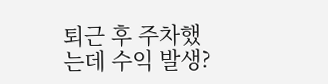퇴근 후 주차했는데 수익 발생?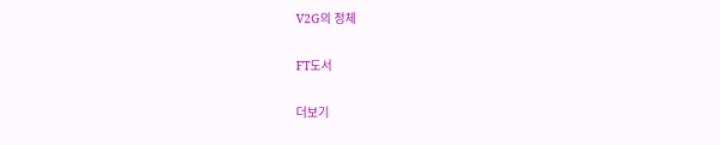V2G의 정체

FT도서

더보기